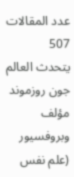عدد المقالات 507
يتحدث العالم جون روزموند مؤلف وبروفسيور (علم نفس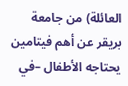العائلة) من جامعة بريقر عن أهم فيتامين يحتاجه الأطفال –في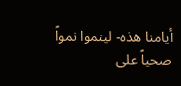أيامنا هذه- لينموا نمواً صحياً على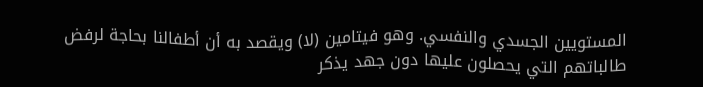المستويين الجسدي والنفسي. وهو فيتامين (لا) ويقصد به أن أطفالنا بحاجة لرفض طالباتهم التي يحصلون عليها دون جهد يذكر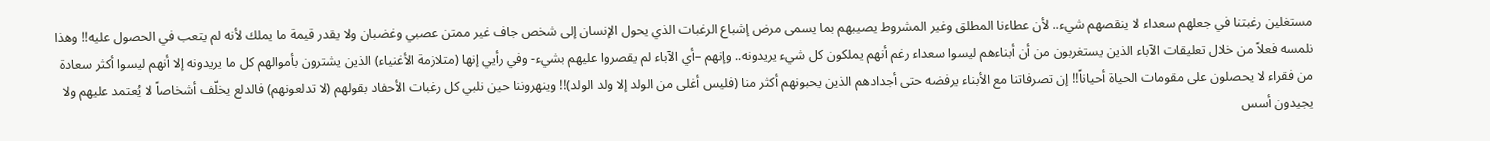مستغلين رغبتنا في جعلهم سعداء لا ينقصهم شيء.. لأن عطاءنا المطلق وغير المشروط يصيبهم بما يسمى مرض إشباع الرغبات الذي يحول الإنسان إلى شخص جاف غير ممتن عصبي وغضبان ولا يقدر قيمة ما يملك لأنه لم يتعب في الحصول عليه!! وهذا نلمسه فعلاً من خلال تعليقات الآباء الذين يستغربون من أن أبناءهم ليسوا سعداء رغم أنهم يملكون كل شيء يريدونه.. وإنهم –أي الآباء لم يقصروا عليهم بشيء- وفي رأيي إنها (متلازمة الأغنياء) الذين يشترون بأموالهم كل ما يريدونه إلا أنهم ليسوا أكثر سعادة من فقراء لا يحصلون على مقومات الحياة أحياناً!! إن تصرفاتنا مع الأبناء يرفضه حتى أجدادهم الذين يحبونهم أكثر منا (فليس أغلى من الولد إلا ولد الولد)!! وينهروننا حين نلبي كل رغبات الأحفاد بقولهم (لا تدلعونهم) فالدلع يخلّف أشخاصاً لا يُعتمد عليهم ولا يجيدون أسس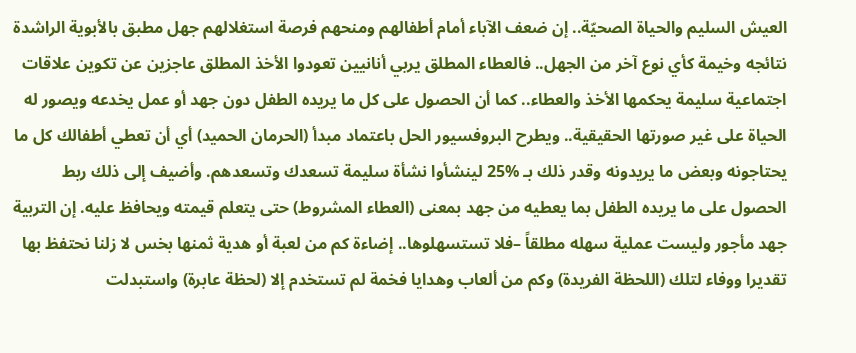العيش السليم والحياة الصحيّة.. إن ضعف الآباء أمام أطفالهم ومنحهم فرصة استغلالهم جهل مطبق بالأبوية الراشدة نتائجه وخيمة كأي نوع آخر من الجهل.. فالعطاء المطلق يربي أنانيين تعودوا الأخذ المطلق عاجزين عن تكوين علاقات اجتماعية سليمة يحكمها الأخذ والعطاء.. كما أن الحصول على كل ما يريده الطفل دون جهد أو عمل يخدعه ويصور له الحياة على غير صورتها الحقيقية.. ويطرح البروفسيور الحل باعتماد مبدأ (الحرمان الحميد) أي أن تعطي أطفالك كل ما يحتاجونه وبعض ما يريدونه وقدر ذلك بـ %25 لينشأوا نشأة سليمة تسعدك وتسعدهم. وأضيف إلى ذلك ربط الحصول على ما يريده الطفل بما يعطيه من جهد بمعنى (العطاء المشروط) حتى يتعلم قيمته ويحافظ عليه. إن التربية جهد مأجور وليست عملية سهله مطلقاً –فلا تستسهلوها.. إضاءة كم من لعبة أو هدية ثمنها بخس لا زلنا نحتفظ بها تقديرا ووفاء لتلك (اللحظة الفريدة) وكم من ألعاب وهدايا فخمة لم تستخدم إلا (لحظة عابرة) واستبدلت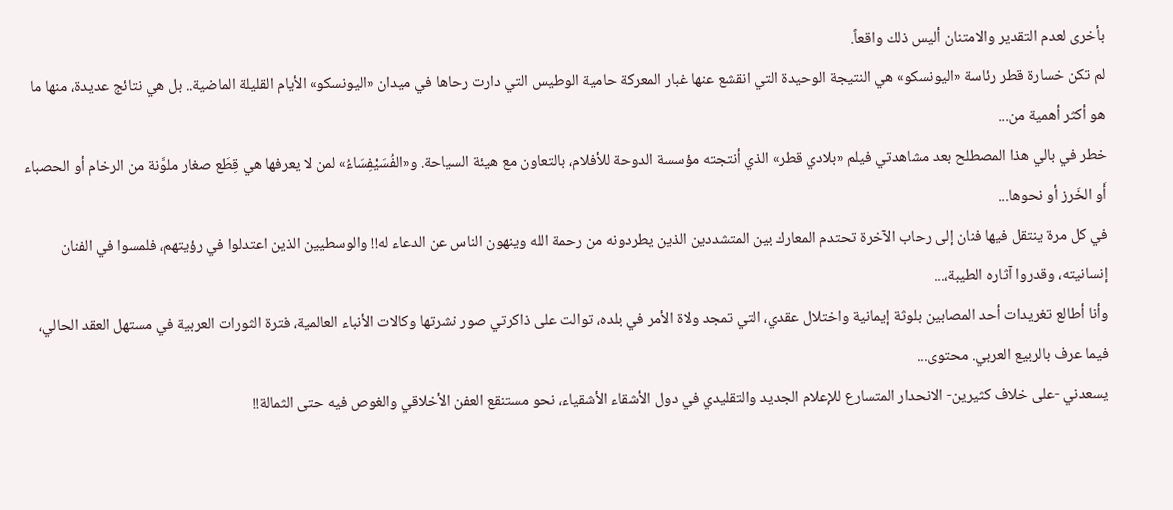بأخرى لعدم التقدير والامتنان أليس ذلك واقعاً.
لم تكن خسارة قطر رئاسة «اليونسكو» هي النتيجة الوحيدة التي انقشع عنها غبار المعركة حامية الوطيس التي دارت رحاها في ميدان «اليونسكو» الأيام القليلة الماضية.. بل هي نتائج عديدة، منها ما هو أكثر أهمية من...
خطر في بالي هذا المصطلح بعد مشاهدتي فيلم «بلادي قطر» الذي أنتجته مؤسسة الدوحة للأفلام، بالتعاون مع هيئة السياحة. و«الفُسَيْفِسَاءُ» لمن لا يعرفها هي قِطَع صغار ملوَّنة من الرخام أو الحصباء أَو الخَرز أو نحوها...
في كل مرة ينتقل فيها فنان إلى رحاب الآخرة تحتدم المعارك بين المتشددين الذين يطردونه من رحمة الله وينهون الناس عن الدعاء له!! والوسطيين الذين اعتدلوا في رؤيتهم، فلمسوا في الفنان إنسانيته، وقدروا آثاره الطيبة،...
وأنا أطالع تغريدات أحد المصابين بلوثة إيمانية واختلال عقدي، التي تمجد ولاة الأمر في بلده، توالت على ذاكرتي صور نشرتها وكالات الأنباء العالمية، فترة الثورات العربية في مستهل العقد الحالي، فيما عرف بالربيع العربي. محتوى...
يسعدني -على خلاف كثيرين- الانحدار المتسارع للإعلام الجديد والتقليدي في دول الأشقاء الأشقياء، نحو مستنقع العفن الأخلاقي والغوص فيه حتى الثمالة!!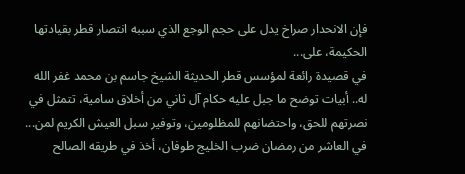فإن الانحدار صراخ يدل على حجم الوجع الذي سببه انتصار قطر بقيادتها الحكيمة، على...
في قصيدة رائعة لمؤسس قطر الحديثة الشيخ جاسم بن محمد غفر الله له.. أبيات توضح ما جبل عليه حكام آل ثاني من أخلاق سامية، تتمثل في نصرتهم للحق، واحتضانهم للمظلومين، وتوفير سبل العيش الكريم لمن...
في العاشر من رمضان ضرب الخليج طوفان، أخذ في طريقه الصالح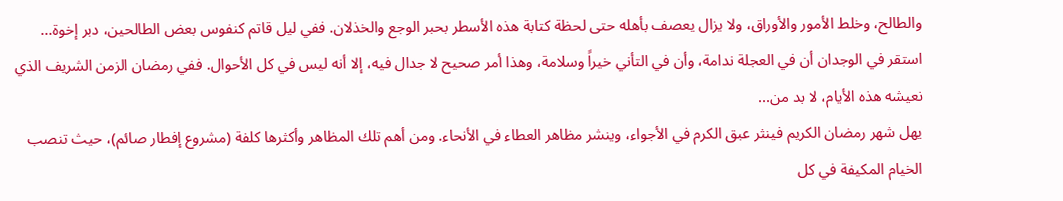والطالح، وخلط الأمور والأوراق، ولا يزال يعصف بأهله حتى لحظة كتابة هذه الأسطر بحبر الوجع والخذلان. ففي ليل قاتم كنفوس بعض الطالحين، دبر إخوة...
استقر في الوجدان أن في العجلة ندامة، وأن في التأني خيراً وسلامة، وهذا أمر صحيح لا جدال فيه، إلا أنه ليس في كل الأحوال. ففي رمضان الزمن الشريف الذي نعيشه هذه الأيام، لا بد من...
يهل شهر رمضان الكريم فينثر عبق الكرم في الأجواء، وينشر مظاهر العطاء في الأنحاء. ومن أهم تلك المظاهر وأكثرها كلفة (مشروع إفطار صائم)، حيث تنصب الخيام المكيفة في كل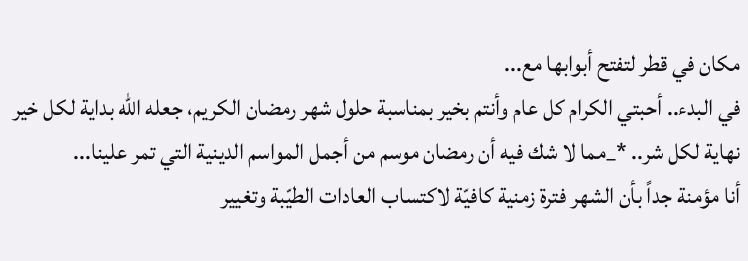مكان في قطر لتفتح أبوابها مع...
في البدء.. أحبتي الكرام كل عام وأنتم بخير بمناسبة حلول شهر رمضان الكريم، جعله الله بداية لكل خير نهاية لكل شر.. *_مما لا شك فيه أن رمضان موسم من أجمل المواسم الدينية التي تمر علينا...
أنا مؤمنة جداً بأن الشهر فترة زمنية كافيّة لاكتساب العادات الطيّبة وتغيير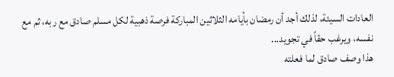العادات السيئة، لذلك أجد أن رمضان بأيامه الثلاثين المباركة فرصة ذهبية لكل مسلم صادق مع ربه، ثم مع نفسه، ويرغب حقاً في تجويد...
هذا وصف صادق لما فعلته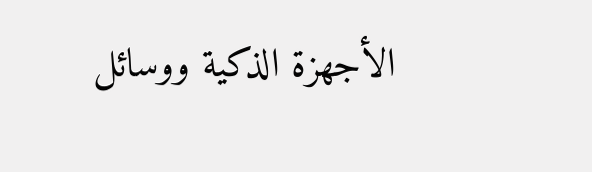الأجهزة الذكية ووسائل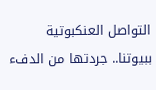التواصل العنكبوتية ببيوتنا.. جردتها من الدفء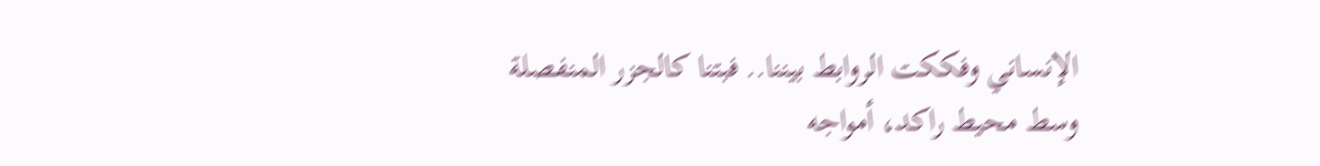الإنساني وفككت الروابط بيننا.. فبتنا كالجزر المنفصلة وسط محيط راكد، أمواجه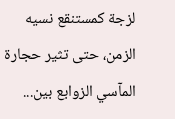لزجة كمستنقع نسيه الزمن، حتى تثير حجارة المآسي الزوابع بين...